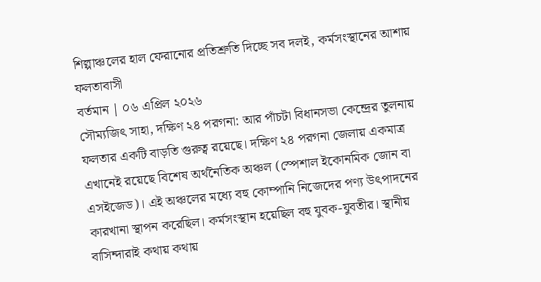শিল্পাঞ্চলের হাল ফেরানোর প্রতিশ্রুতি দিচ্ছে সব দলই, কর্মসংস্থানের আশায় ফলতাবাসী
বর্তমান | ০৬ এপ্রিল ২০২৬
সৌম্যজিৎ সাহা, দক্ষিণ ২৪ পরগনা: আর পাঁচটা বিধানসভা কেন্দ্রের তুলনায় ফলতার একটি বাড়তি গুরুত্ব রয়েছে। দক্ষিণ ২৪ পরগনা জেলায় একমাত্র এখানেই রয়েছে বিশেষ অর্থনৈতিক অঞ্চল (স্পেশাল ইকোনমিক জোন বা এসইজেড)। এই অঞ্চলের মধ্যে বহু কোম্পানি নিজেদের পণ্য উৎপাদনের কারখানা স্থাপন করেছিল। কর্মসংস্থান হয়েছিল বহু যুবক-যুবতীর। স্থানীয় বাসিন্দারাই কথায় কথায়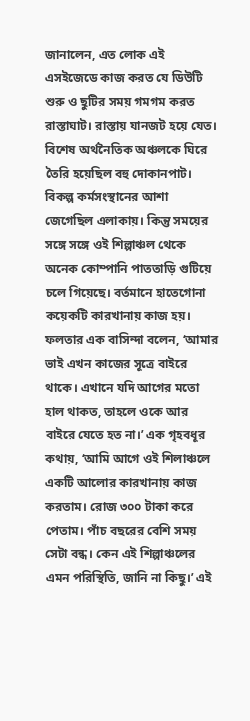জানালেন, এত লোক এই এসইজেডে কাজ করত যে ডিউটি শুরু ও ছুটির সময় গমগম করত রাস্তাঘাট। রাস্তায় যানজট হয়ে যেত। বিশেষ অর্থনৈতিক অঞ্চলকে ঘিরে তৈরি হয়েছিল বহু দোকানপাট। বিকল্প কর্মসংস্থানের আশা জেগেছিল এলাকায়। কিন্তু সময়ের সঙ্গে সঙ্গে ওই শিল্পাঞ্চল থেকে অনেক কোম্পানি পাততাড়ি গুটিয়ে চলে গিয়েছে। বর্তমানে হাতেগোনা কয়েকটি কারখানায় কাজ হয়। ফলতার এক বাসিন্দা বলেন, ‘আমার ভাই এখন কাজের সূত্রে বাইরে থাকে। এখানে যদি আগের মতো হাল থাকত, তাহলে ওকে আর বাইরে যেতে হত না।’ এক গৃহবধূর কথায়, ‘আমি আগে ওই শিলাঞ্চলে একটি আলোর কারখানায় কাজ করতাম। রোজ ৩০০ টাকা করে পেতাম। পাঁচ বছরের বেশি সময় সেটা বন্ধ। কেন এই শিল্পাঞ্চলের এমন পরিস্থিতি, জানি না কিছু।’ এই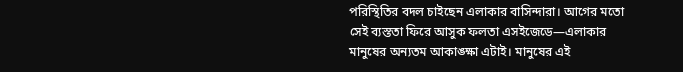পরিস্থিতির বদল চাইছেন এলাকার বাসিন্দারা। আগের মতো সেই ব্যস্ততা ফিরে আসুক ফলতা এসইজেডে—এলাকার মানুষের অন্যতম আকাঙ্ক্ষা এটাই। মানুষের এই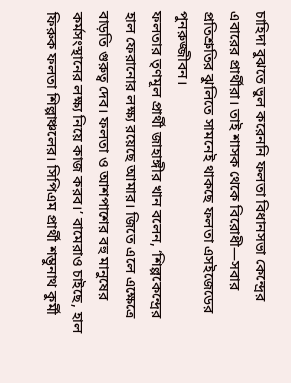চাহিদা বুঝতে ভুল করেননি ফলতা বিধানসভা কেন্দ্রের এবারের প্রার্থীরা। তাই শাসক থেকে বিরোধী—সবার প্রতিশ্রুতির ঝুলিতে সামনেই থাকছে ফলতা এসইজেডের পুনরুজ্জীবন।
ফলতার তৃণমূল প্রার্থী জাহাঙ্গীর খান বলেন, ‘শিল্পকেন্দ্রের হাল ফেরানোর লক্ষ্য রয়েছে আমার। জিতে এলে এক্ষেত্রে বাড়তি গুরুত্ব দেব। ফলতা ও আশপাশের বহু মানুষের কর্মসংস্থানের লক্ষ্য নিয়ে কাজ করব।’ বামেরাও চাইছে, হাল ফিরুক ফলতা শিল্পাঞ্চলের। সিপিএম প্রার্থী শম্ভুনাথ কুর্মী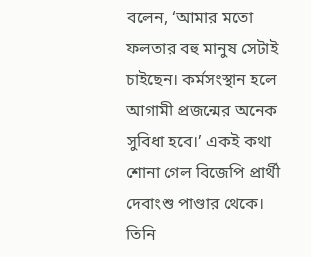বলেন, ‘আমার মতো ফলতার বহু মানুষ সেটাই চাইছেন। কর্মসংস্থান হলে আগামী প্রজন্মের অনেক সুবিধা হবে।’ একই কথা শোনা গেল বিজেপি প্রার্থী দেবাংশু পাণ্ডার থেকে। তিনি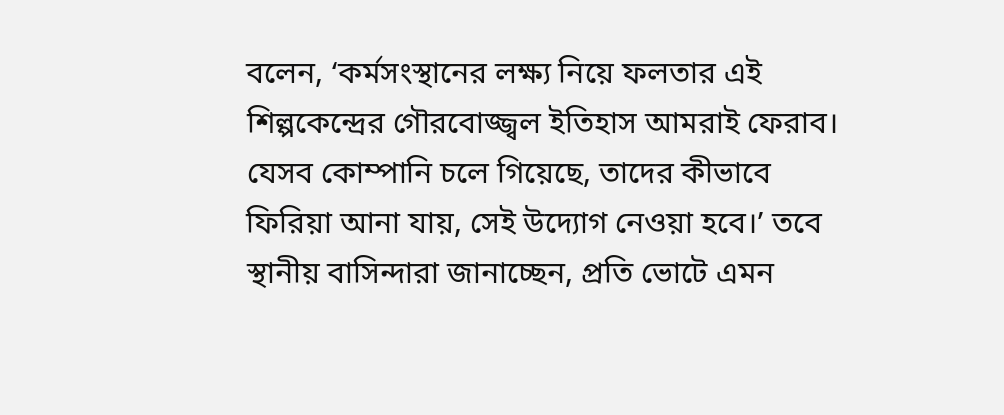বলেন, ‘কর্মসংস্থানের লক্ষ্য নিয়ে ফলতার এই শিল্পকেন্দ্রের গৌরবোজ্জ্বল ইতিহাস আমরাই ফেরাব। যেসব কোম্পানি চলে গিয়েছে, তাদের কীভাবে ফিরিয়া আনা যায়, সেই উদ্যোগ নেওয়া হবে।’ তবে স্থানীয় বাসিন্দারা জানাচ্ছেন, প্রতি ভোটে এমন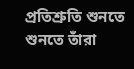প্রতিশ্রুতি শুনতে শুনতে তাঁরা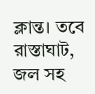ক্লান্ত। তবে রাস্তাঘাট, জল সহ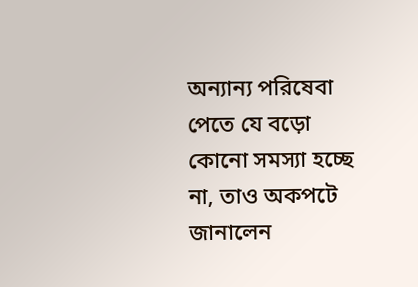অন্যান্য পরিষেবা পেতে যে বড়ো কোনো সমস্যা হচ্ছে না, তাও অকপটে জানালেন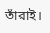তাঁরাই।